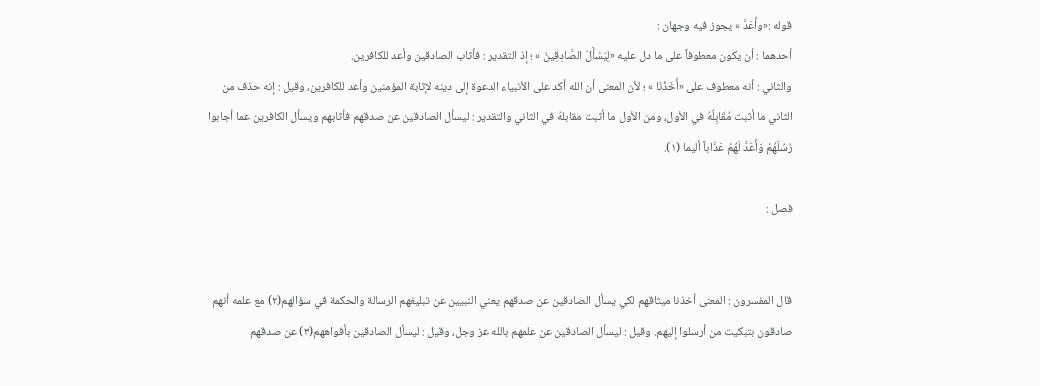قوله :«وأَعَدَّ » يجوز فيه وجهان :
أحدهما : أن يكون معطوفاً على ما دل عليه «لِيَسْأَلَ الصَّادِقِينَ » ؛ إذ التقدير : فأثاب الصادقين وأعد للكافرين.
والثاني : أنه معطوف على «أَخَذْنَا » ؛ لأن المعنى أن الله أكد على الأنبياء الدعوة إلى دينه لإثابة المؤمنين وأعد للكافرين، وقيل : إنه حذف من الثاني ما أثبت مُقَابِلُهُ في الأول، ومن الأول ما أثبت مقابلهُ في الثاني والتقدير : ليسأل الصادقين عن صدقهم فأثابهم ويسأل الكافرين عما أجابوا رُسُلَهُمْ وَأَعَدَّ لَهُمْ عَذَاباً أليما (١).

فصل :


قال المفسرون : المعنى أخذنا ميثاقهم لكي يسأل الصادقين عن صدقهم يعني النبيين عن تبليغهم الرسالة والحكمة في سؤالهم(٢) مع علمه أنهم صادقون بتبكيت من أرسلوا إليهم. وقيل : ليسأل الصادقين عن علمهم بالله عز وجل، وقيل : ليسأل الصادقين بأفواههم(٣) عن صدقهم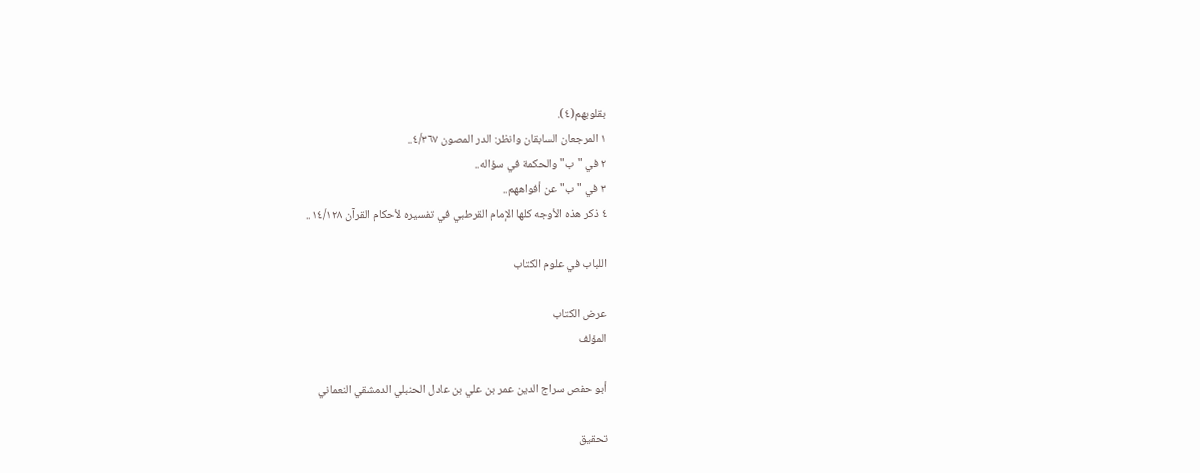بقلوبهم(٤).
١ المرجعان السابقان وانظر: الدر المصون ٤/٣٦٧..
٢ في "ب" والحكمة في سؤاله..
٣ في "ب" عن أفواههم..
٤ ذكر هذه الأوجه كلها الإمام القرطبي في تفسيره لأحكام القرآن ١٤/١٢٨..

اللباب في علوم الكتاب

عرض الكتاب
المؤلف

أبو حفص سراج الدين عمر بن علي بن عادل الحنبلي الدمشقي النعماني

تحقيق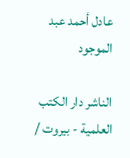عادل أحمد عبد الموجود

الناشر دار الكتب العلمية - بيروت /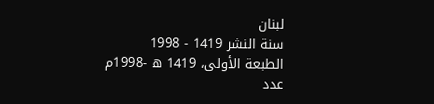لبنان
سنة النشر 1419 - 1998
الطبعة الأولى، 1419 ه -1998م
عدد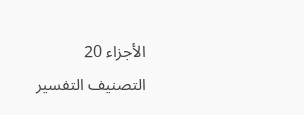الأجزاء 20
التصنيف التفسير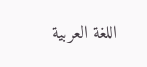اللغة العربية